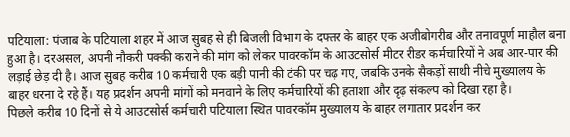पटियाला: पंजाब के पटियाला शहर में आज सुबह से ही बिजली विभाग के दफ्तर के बाहर एक अजीबोगरीब और तनावपूर्ण माहौल बना हुआ है। दरअसल, अपनी नौकरी पक्की कराने की मांग को लेकर पावरकॉम के आउटसोर्स मीटर रीडर कर्मचारियों ने अब आर-पार की लड़ाई छेड़ दी है। आज सुबह करीब 10 कर्मचारी एक बड़ी पानी की टंकी पर चढ़ गए, जबकि उनके सैकड़ों साथी नीचे मुख्यालय के बाहर धरना दे रहे हैं। यह प्रदर्शन अपनी मांगों को मनवाने के लिए कर्मचारियों की हताशा और दृढ़ संकल्प को दिखा रहा है।
पिछले करीब 10 दिनों से ये आउटसोर्स कर्मचारी पटियाला स्थित पावरकॉम मुख्यालय के बाहर लगातार प्रदर्शन कर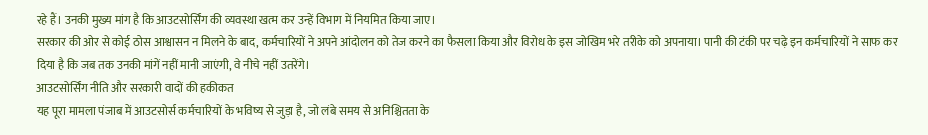रहे हैं। उनकी मुख्य मांग है कि आउटसोर्सिंग की व्यवस्था खत्म कर उन्हें विभाग में नियमित किया जाए।
सरकार की ओर से कोई ठोस आश्वासन न मिलने के बाद, कर्मचारियों ने अपने आंदोलन को तेज करने का फैसला किया और विरोध के इस जोखिम भरे तरीके को अपनाया। पानी की टंकी पर चढ़े इन कर्मचारियों ने साफ कर दिया है कि जब तक उनकी मांगें नहीं मानी जाएंगी, वे नीचे नहीं उतरेंगे।
आउटसोर्सिंग नीति और सरकारी वादों की हकीकत
यह पूरा मामला पंजाब में आउटसोर्स कर्मचारियों के भविष्य से जुड़ा है, जो लंबे समय से अनिश्चितता के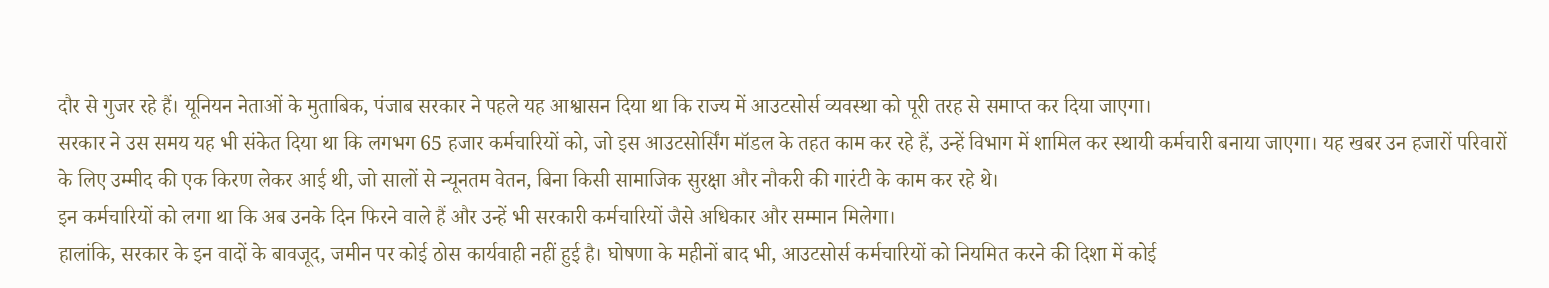दौर से गुजर रहे हैं। यूनियन नेताओं के मुताबिक, पंजाब सरकार ने पहले यह आश्वासन दिया था कि राज्य में आउटसोर्स व्यवस्था को पूरी तरह से समाप्त कर दिया जाएगा।
सरकार ने उस समय यह भी संकेत दिया था कि लगभग 65 हजार कर्मचारियों को, जो इस आउटसोर्सिंग मॉडल के तहत काम कर रहे हैं, उन्हें विभाग में शामिल कर स्थायी कर्मचारी बनाया जाएगा। यह खबर उन हजारों परिवारों के लिए उम्मीद की एक किरण लेकर आई थी, जो सालों से न्यूनतम वेतन, बिना किसी सामाजिक सुरक्षा और नौकरी की गारंटी के काम कर रहे थे।
इन कर्मचारियों को लगा था कि अब उनके दिन फिरने वाले हैं और उन्हें भी सरकारी कर्मचारियों जैसे अधिकार और सम्मान मिलेगा।
हालांकि, सरकार के इन वादों के बावजूद, जमीन पर कोई ठोस कार्यवाही नहीं हुई है। घोषणा के महीनों बाद भी, आउटसोर्स कर्मचारियों को नियमित करने की दिशा में कोई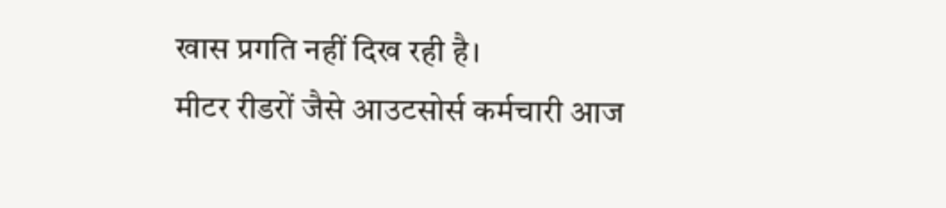खास प्रगति नहीं दिख रही है।
मीटर रीडरों जैसे आउटसोर्स कर्मचारी आज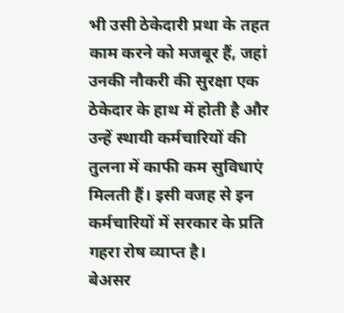भी उसी ठेकेदारी प्रथा के तहत काम करने को मजबूर हैं, जहां उनकी नौकरी की सुरक्षा एक ठेकेदार के हाथ में होती है और उन्हें स्थायी कर्मचारियों की तुलना में काफी कम सुविधाएं मिलती हैं। इसी वजह से इन कर्मचारियों में सरकार के प्रति गहरा रोष व्याप्त है।
बेअसर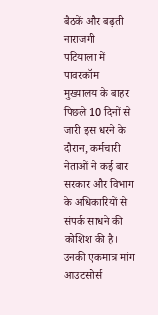बैठकें और बढ़ती नाराजगी
पटियाला में पावरकॉम मुख्यालय के बाहर पिछले 10 दिनों से जारी इस धरने के दौरान, कर्मचारी नेताओं ने कई बार सरकार और विभाग के अधिकारियों से संपर्क साधने की कोशिश की है। उनकी एकमात्र मांग आउटसोर्स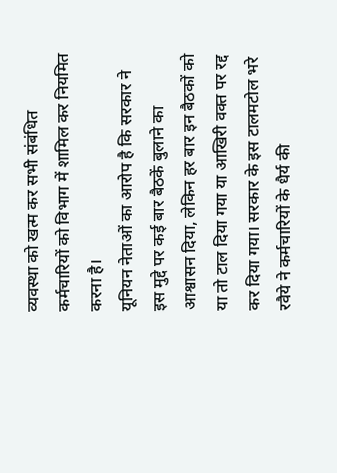व्यवस्था को खत्म कर सभी संबंधित कर्मचारियों को विभाग में शामिल कर नियमित करना है।
यूनियन नेताओं का आरोप है कि सरकार ने इस मुद्दे पर कई बार बैठकें बुलाने का आश्वासन दिया, लेकिन हर बार इन बैठकों को या तो टाल दिया गया या आखिरी वक्त पर रद्द कर दिया गया। सरकार के इस टालमटोल भरे रवैये ने कर्मचारियों के धैर्य की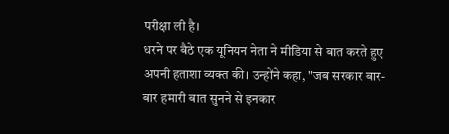परीक्षा ली है।
धरने पर बैठे एक यूनियन नेता ने मीडिया से बात करते हुए अपनी हताशा व्यक्त की। उन्होंने कहा, "जब सरकार बार-बार हमारी बात सुनने से इनकार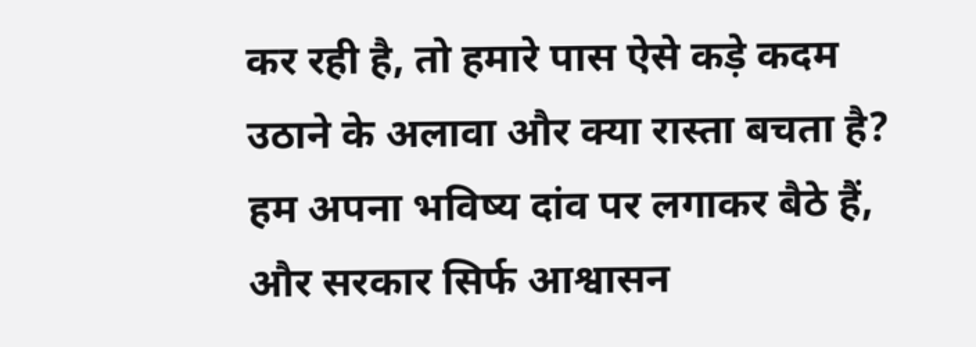कर रही है, तो हमारे पास ऐसे कड़े कदम उठाने के अलावा और क्या रास्ता बचता है? हम अपना भविष्य दांव पर लगाकर बैठे हैं, और सरकार सिर्फ आश्वासन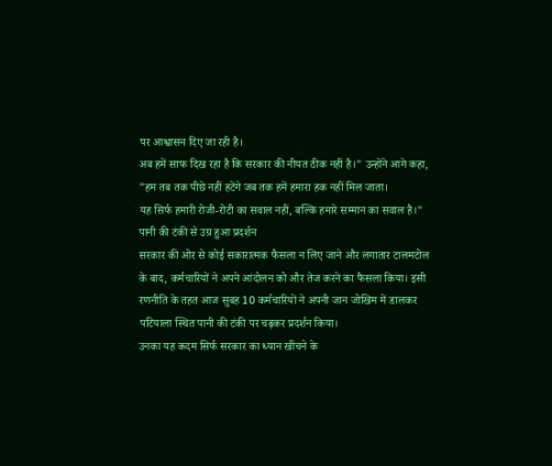पर आश्वासन दिए जा रही है।
अब हमें साफ दिख रहा है कि सरकार की नीयत ठीक नहीं है।" उन्होंने आगे कहा, "हम तब तक पीछे नहीं हटेंगे जब तक हमें हमारा हक नहीं मिल जाता।
यह सिर्फ हमारी रोजी-रोटी का सवाल नहीं, बल्कि हमारे सम्मान का सवाल है।"
पानी की टंकी से उग्र हुआ प्रदर्शन
सरकार की ओर से कोई सकारात्मक फैसला न लिए जाने और लगातार टालमटोल के बाद, कर्मचारियों ने अपने आंदोलन को और तेज करने का फैसला किया। इसी रणनीति के तहत आज सुबह 10 कर्मचारियों ने अपनी जान जोखिम में डालकर पटियाला स्थित पानी की टंकी पर चढ़कर प्रदर्शन किया।
उनका यह कदम सिर्फ सरकार का ध्यान खींचने के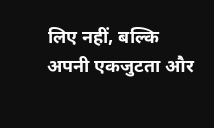लिए नहीं, बल्कि अपनी एकजुटता और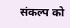संकल्प को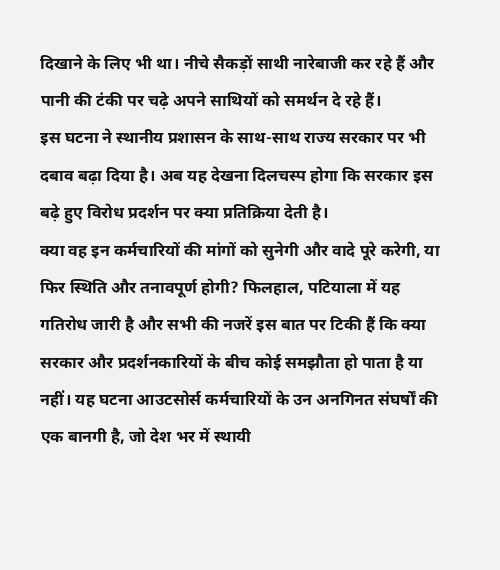दिखाने के लिए भी था। नीचे सैकड़ों साथी नारेबाजी कर रहे हैं और पानी की टंकी पर चढ़े अपने साथियों को समर्थन दे रहे हैं।
इस घटना ने स्थानीय प्रशासन के साथ-साथ राज्य सरकार पर भी दबाव बढ़ा दिया है। अब यह देखना दिलचस्प होगा कि सरकार इस बढ़े हुए विरोध प्रदर्शन पर क्या प्रतिक्रिया देती है।
क्या वह इन कर्मचारियों की मांगों को सुनेगी और वादे पूरे करेगी, या फिर स्थिति और तनावपूर्ण होगी? फिलहाल, पटियाला में यह गतिरोध जारी है और सभी की नजरें इस बात पर टिकी हैं कि क्या सरकार और प्रदर्शनकारियों के बीच कोई समझौता हो पाता है या नहीं। यह घटना आउटसोर्स कर्मचारियों के उन अनगिनत संघर्षों की एक बानगी है, जो देश भर में स्थायी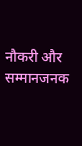नौकरी और सम्मानजनक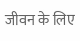जीवन के लिए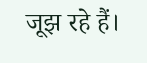जूझ रहे हैं।